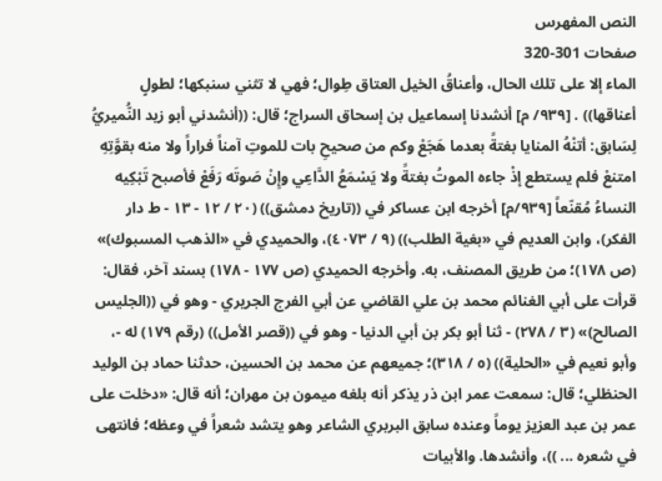النص المفهرس
صفحات 301-320
الماء إلا على تلك الحال، وأعناقُ الخيل العتاق طِوال؛ فهي لا تثني سنبكها؛ لطولٍ أعناقها)) . [٩٣٩/ م] أنشدنا إسماعيل بن إسحاق السراج؛ قال: ((أنشدني أبو زيد النُّميريُّ لِسَابق: أتنْهُ المنايا بغتةً بعدما هَجَعْ وكم من صحيحِ بات للموتِ آمناً فراراً ولا منه بقوَّتِهِ امتنعْ فلم يستطع إذْ جاءه الموتُ بغتةً ولا يَسْمَعُ الدَّاعِي وإِنْ صَوتَه رَفَعْ فأصبح تَبْكِيه النساءُ مُقنّعاً [٩٣٩/م] أخرجه ابن عساكر في ((تاريخ دمشق)) (٢٠ / ١٢ - ١٣ - ط دار الفكر)، وابن العديم في «بغية الطلب)) (٩ / ٤٠٧٣)، والحميدي في «الذهب المسبوك)» (ص ١٧٨)؛ من طريق المصنف، به. وأخرجه الحميدي (ص ١٧٧ - ١٧٨) بسند آخر، فقال: قرأت على أبي الغنائم محمد بن علي القاضي عن أبي الفرج الجريري - وهو في ((الجليس الصالح)» (٣ / ٢٧٨) - ثنا أبو بكر بن أبي الدنيا - وهو في ((قصر الأمل)) (رقم ١٧٩) له -، وأبو نعيم في «الحلية)) (٥ / ٣١٨)؛ جميعهم عن محمد بن الحسين، حدثنا حماد بن الوليد الحنظلي؛ قال: سمعت عمر ابن ذر يذكر أنه بلغه ميمون بن مهران؛ أنه قال: «دخلت على عمر بن عبد العزيز يوماً وعنده سابق البربري الشاعر وهو يتشد شعراً في وعظه؛ فانتهى في شعره ... ))، وأنشدها. والأبيات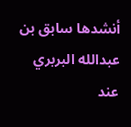أنشدها سابق بن عبدالله البربري عند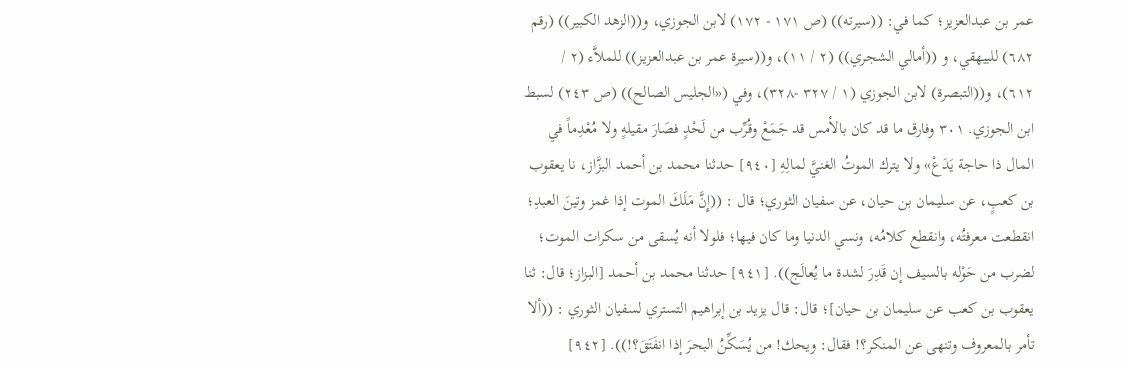عمر بن عبدالعزيز؛ كما في: ((سيرته)) (ص ١٧١ - ١٧٢) لابن الجوزي، و((الزهد الكبير)) (رقم ٦٨٢) للبيهقي، و ((أمالي الشجري)) (٢ / ١١)، و((سيرة عمر بن عبدالعزيز)) للملاَّء (٢ / ٦١٢)، و((التبصرة) لابن الجوزي (١ / ٣٢٧ -٣٢٨)، وفي («الجليس الصالح)) (ص ٢٤٣) لسبط ابن الجوزي. ٣٠١ وفارق ما قد كان بالأمس قد جَمَعْ وقُرِّب من لَحْدٍ فصَارَ مقيلهٍ ولا مُعْدِماً في المال ذا حاجة يَدَعْ» ولا يترك الموتُ الغنيَّ لمالِهِ [٩٤٠] حدثنا محمد بن أحمد البزَّاز، نا يعقوب بن كعبٍ، عن سليمان بن حيان، عن سفيان الثوري؛ قال : ((إِنَّ مَلَكَ الموت إذا غمز وتينَ العبدِ؛ انقطعت معرفتُه، وانقطع كلامُه، ونسي الدنيا وما كان فيها؛ فلولا أنه يُسقى من سكرات الموت؛ لضرب من حَوْله بالسيف إن قَدِرَ لشدة ما يُعالَج)). [٩٤١] حدثنا محمد بن أحمد [البزاز؛ قال: ثنا يعقوب بن كعب عن سليمان بن حيان]؛ قال: قال يزيد بن إبراهيم التستري لسفيان الثوري : ((ألا تأمر بالمعروف وتنهى عن المنكر؟! فقال: ويحك! من يُسَكِّنُ البحرَ إذا انفَتَقَ؟!)). [٩٤٢]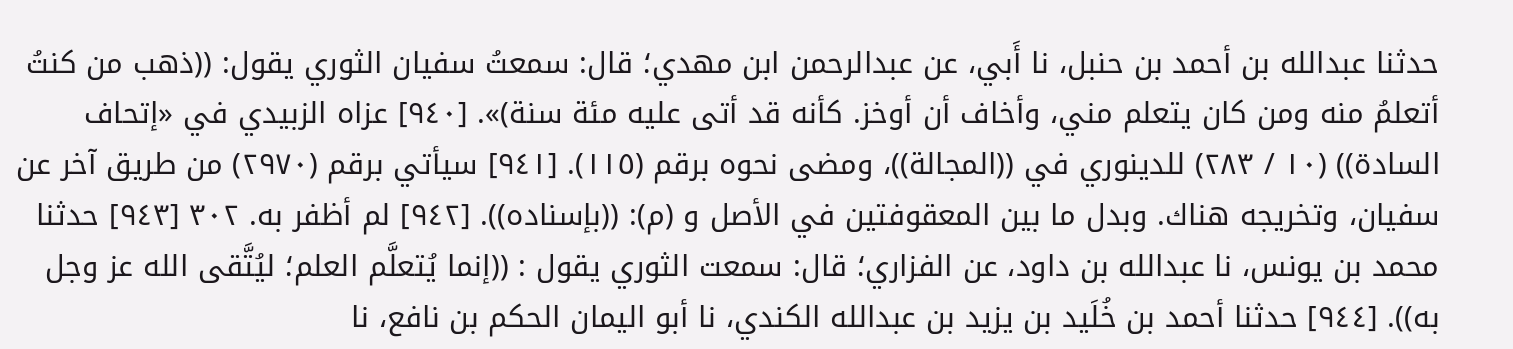حدثنا عبدالله بن أحمد بن حنبل، نا أَبي، عن عبدالرحمن ابن مهدي؛ قال: سمعتُ سفيان الثوري يقول: ((ذهب من كنتُ أتعلمُ منه ومن كان يتعلم مني، وأخاف أن أوخز. كأنه قد أتى عليه مئة سنة)». [٩٤٠] عزاه الزبيدي في «إتحاف السادة)) (١٠ / ٢٨٣) للدينوري في ((المجالة))، ومضى نحوه برقم (١١٥). [٩٤١] سيأتي برقم (٢٩٧٠) من طريق آخر عن سفيان، وتخريجه هناك. وبدل ما بين المعقوفتين في الأصل و (م): ((بإسناده)). [٩٤٢] لم أظفر به. ٣٠٢ [٩٤٣] حدثنا محمد بن يونس، نا عبدالله بن داود، عن الفزاري؛ قال: سمعت الثوري يقول : ((إنما يُتعلَّم العلم؛ ليُتَّقى الله عز وجل به)). [٩٤٤] حدثنا أحمد بن خُلَید بن یزید بن عبدالله الکندي، نا أبو اليمان الحكم بن نافع، نا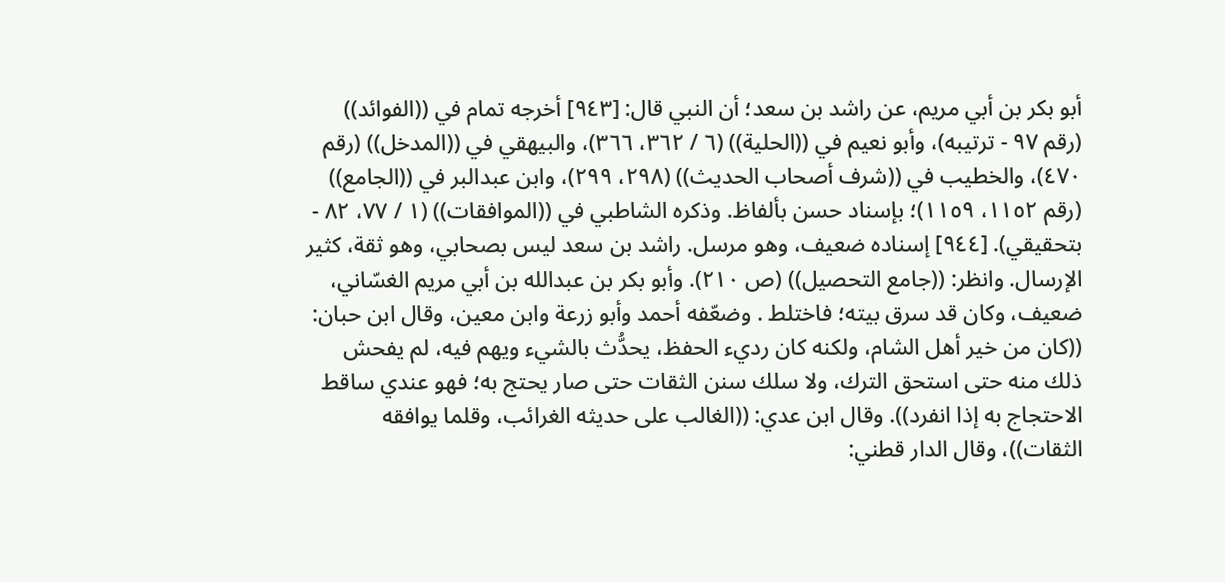أبو بكر بن أبي مريم، عن راشد بن سعد؛ أن النبي قال: [٩٤٣] أخرجه تمام في ((الفوائد)) (رقم ٩٧ - ترتيبه)، وأبو نعيم في ((الحلية)) (٦ / ٣٦٢، ٣٦٦)، والبيهقي في ((المدخل)) (رقم ٤٧٠)، والخطيب في ((شرف أصحاب الحديث)) (٢٩٨، ٢٩٩)، وابن عبدالبر في ((الجامع)) (رقم ١١٥٢، ١١٥٩)؛ بإسناد حسن بألفاظ. وذكره الشاطبي في ((الموافقات)) (١ / ٧٧، ٨٢ - بتحقيقي). [٩٤٤] إسناده ضعيف، وهو مرسل. راشد بن سعد ليس بصحابي، وهو ثقة، كثير الإرسال. وانظر: ((جامع التحصيل)) (ص ٢١٠). وأبو بكر بن عبدالله بن أبي مريم الغسّاني، ضعيف، وكان قد سرق بيته؛ فاختلط . وضعّفه أحمد وأبو زرعة وابن معين، وقال ابن حبان: ((كان من خير أهل الشام، ولكنه كان رديء الحفظ، يحدُّث بالشيء ويهم فيه، لم يفحش ذلك منه حتى استحق الترك، ولا سلك سنن الثقات حتى صار يحتج به؛ فهو عندي ساقط الاحتجاج به إذا انفرد)). وقال ابن عدي: ((الغالب على حديثه الغرائب، وقلما يوافقه الثقات))، وقال الدار قطني: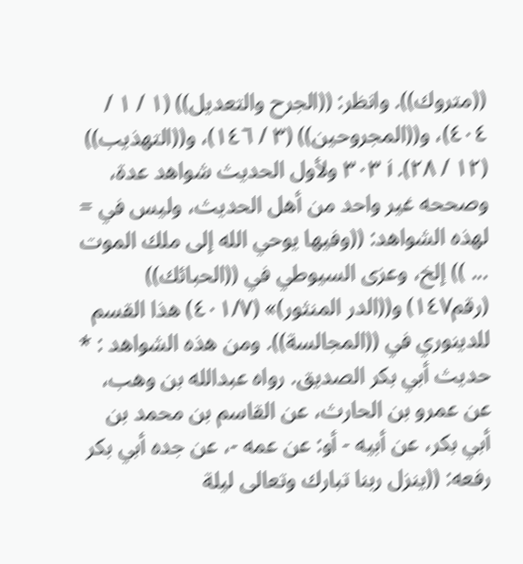((متروك)). وانظر: ((الجرح والتعديل)) (١ / ١ / ٤٠٤)، و((المجروحين)) (٣ / ١٤٦)، و((التهذيب)) (١٢ / ٢٨). i ٣٠٣ ولأول الحديث شواهد عدة، وصححه غير واحد من أهل الحديث، وليس في = لهذه الشواهد: ((وفيها يوحي الله إلى ملك الموت ... )) إلخ، وعزى السيوطي في ((الحبائك)) (رقم١٤٧) و((الدر المنثور)» (٤٠١/٧) هذا القسم للدينوري في ((المجالسة)). ومن هذه الشواهد : * حديث أبي بكر الصديق. رواه عبدالله بن وهب، عن عمرو بن الحارث، عن القاسم بن محمد بن أبي بكر، عن أبيه - أو: عن عمه -، عن جده أبي بكر رفعه: ((ينزل ربنا تبارك وتعالى ليلة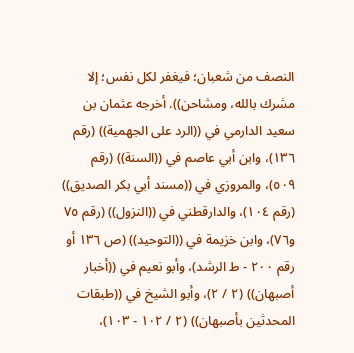النصف من شعبان؛ فيغفر لكل نفس؛ إلا مشرك بالله، ومشاحن)). أخرجه عثمان بن سعيد الدارمي في ((الرد على الجهمية)) (رقم ١٣٦)، وابن أبي عاصم في ((السنة)) (رقم ٥٠٩)، والمروزي في ((مسند أبي بكر الصديق)) (رقم ١٠٤)، والدارقطني في ((النزول)) (رقم ٧٥ و٧٦)، وابن خزيمة في ((التوحيد)) (ص ١٣٦ أو رقم ٢٠٠ - ط الرشد)، وأبو نعيم في ((أخبار أصبهان)) (٢ / ٢)، وأبو الشيخ في ((طبقات المحدثين بأصبهان)) (٢ / ١٠٢ - ١٠٣)،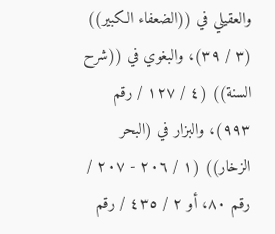والعقيلي في ((الضعفاء الكبير)) (٣ / ٣٩)، والبغوي في ((شرح السنة)) (٤ / ١٢٧ / رقم ٩٩٣)، والبزار في (البحر الزخار)) (١ / ٢٠٦ - ٢٠٧ / رقم ٨٠، أو ٢ / ٤٣٥ / رقم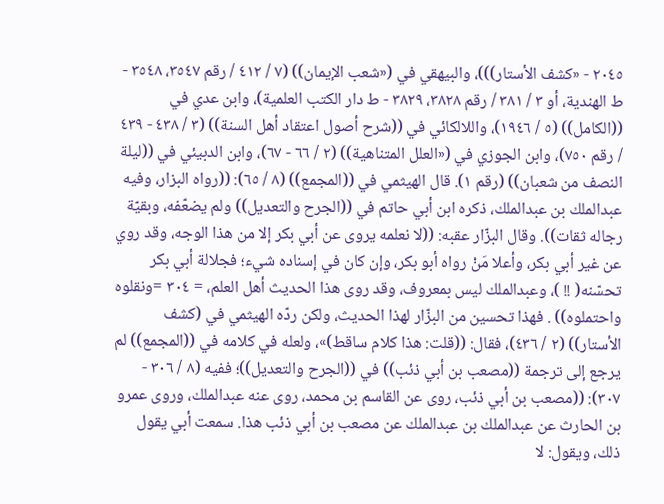٢٠٤٥ - «كشف الأستار)))، والبيهقي في («شعب الإيمان)) (٧ / ٤١٢ / رقم ٣٥٤٧، ٣٥٤٨ - ط الهندية، أو ٣ / ٣٨١ / رقم ٣٨٢٨، ٣٨٢٩ - ط دار الكتب العلمية)، وابن عدي في ((الكامل)) (٥ / ١٩٤٦)، واللالكائي في ((شرح أصول اعتقاد أهل السنة)) (٣ / ٤٣٨ - ٤٣٩ / رقم ٧٥٠)، وابن الجوزي في («العلل المتناهية)) (٢ / ٦٦ - ٦٧)، وابن الدبيئي في ((ليلة النصف من شعبان)) (رقم ١). قال الهيثمي في ((المجمع)) (٨ / ٦٥): ((رواه البزار، وفيه عبدالملك بن عبدالملك، ذكره ابن أبي حاتم في ((الجرح والتعديل)) ولم يضعّفه، وبقيّة رجاله ثقات)). وقال البزّار عقبه: ((لا نعلمه يروى عن أبي بكر إلا من هذا الوجه، وقد روي عن غير أبي بكر، وأعلا مَنْ رواه أبو بكر، وإن كان في إسناده شيء؛ فجلالة أبي بكر تحسّنه( !! )، وعبدالملك ليس بمعروف، وقد روى هذا الحديث أهل العلم، = ٣٠٤ =ونقلوه واحتملوه)) . فهذا تحسين من البزّار لهذا الحديث، ولكن ردّه الهيثمي في (كشف الأستار)) (٢ / ٤٣٦)، فقال: ((قلت: هذا كلام ساقط)»، ولعله في كلامه في ((المجمع)) لم يرجع إلى ترجمة ((مصعب بن أبي ذئب)) في ((الجرح والتعديل))؛ ففيه (٨ / ٣٠٦ - ٣٠٧): ((مصعب بن أبي ذئب، روى عن القاسم بن محمد، روى عنه عبدالملك، وروى عمرو بن الحارث عن عبدالملك بن عبدالملك عن مصعب بن أبي ذئب هذا. سمعت أبي يقول ذلك، ويقول: لا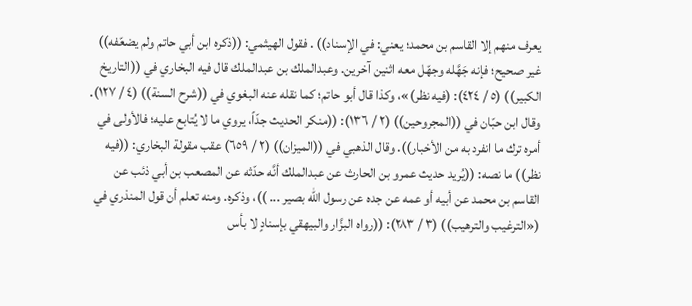يعرف منهم إلا القاسم بن محمد؛ يعني: في الإسناد)) . فقول الهيثمي: ((ذكره ابن أبي حاتم ولم يضعّفه)) غير صحيح؛ فإنه جَهَّله وجهّل معه اثنين آخرين. وعبدالملك بن عبدالملك قال فيه البخاري في ((التاريخ الكبير)) (٥ / ٤٢٤): (فيه نظر)»، وكذا قال أبو حاتم؛ كما نقله عنه البغوي في ((شرح السنة)) (٤ / ١٢٧). وقال ابن حبّان في ((المجروحين)) (٢ / ١٣٦): ((منكر الحديث جدّاً، يروي ما لا يُتابع عليه؛ فالأولى في أمره ترك ما انفرد به من الأخبار)). وقال الذهبي في ((الميزان)) (٢ / ٦٥٩) عقب مقولة البخاري: ((فيه نظر)) ما نصه: ((يُريد حديث عمرو بن الحارث عن عبدالملك أنَّه حدّثه عن المصعب بن أبي ذئب عن القاسم بن محمد عن أبيه أو عمه عن جده عن رسول الله بصير ... ))، وذكره. ومنه تعلم أن قول المنذري في («الترغيب والترهيب)) (٣ / ٢٨٣): ((رواه البزَّار والبيهقي بإسنادٍ لا بأس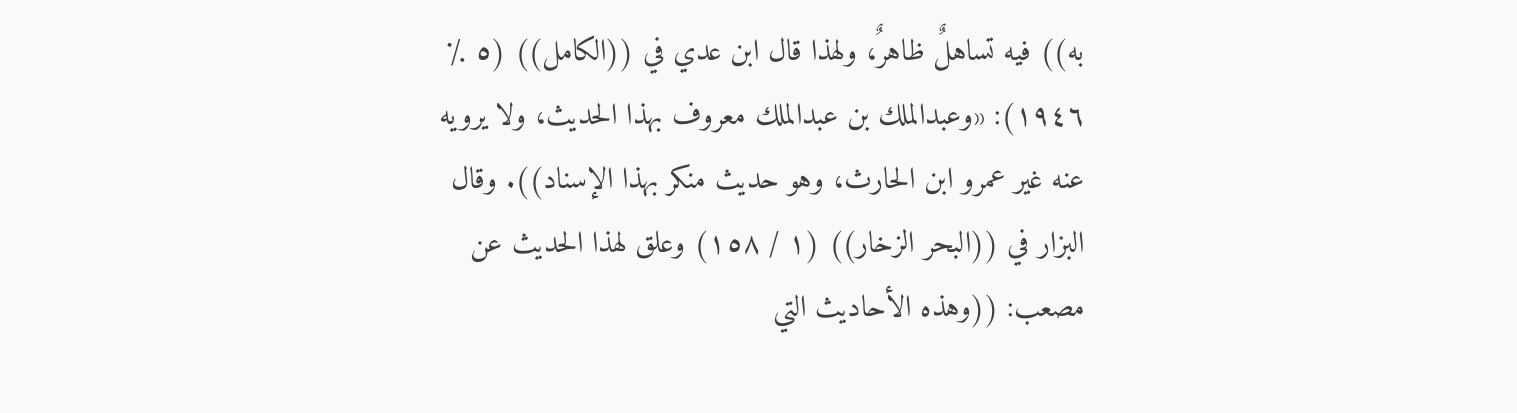به)) فيه تساهلٌ ظاهرٌ، ولهذا قال ابن عدي في ((الكامل)) (٥ ٪ ١٩٤٦): «وعبدالملك بن عبدالملك معروف بهذا الحديث، ولا یرویه عنه غیر عمرو ابن الحارث، وهو حديث منكر بهذا الإسناد)). وقال البزار في ((البحر الزخار)) (١ / ١٥٨) وعلق لهذا الحديث عن مصعب: ((وهذه الأحاديث التي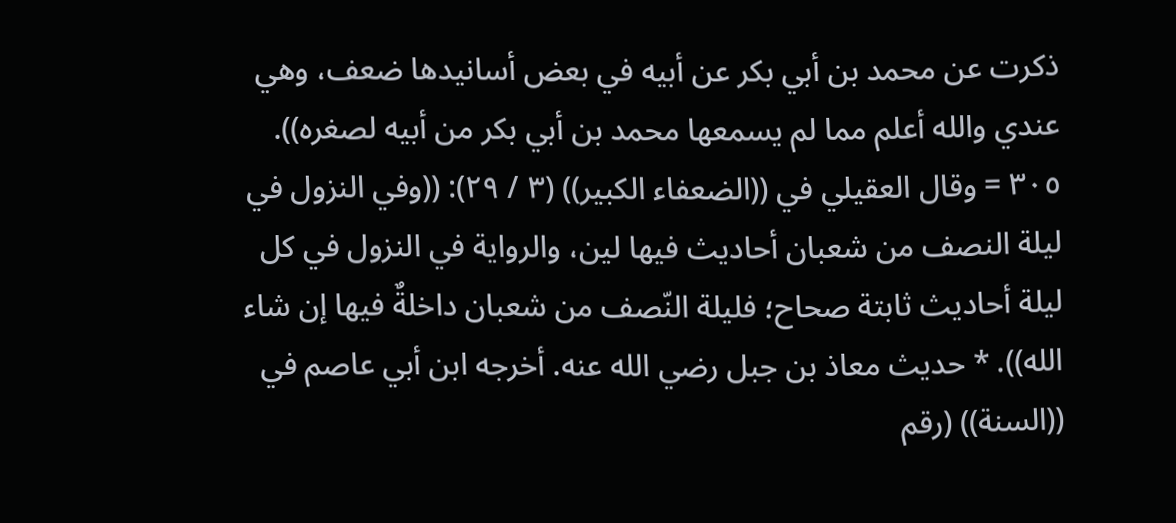ذكرت عن محمد بن أبي بكر عن أبيه في بعض أسانيدها ضعف، وهي عندي والله أعلم مما لم يسمعها محمد بن أبي بكر من أبيه لصغره)). ٣٠٥ = وقال العقيلي في ((الضعفاء الكبير)) (٣ / ٢٩): ((وفي النزول في ليلة النصف من شعبان أحاديث فيها لين، والرواية في النزول في كل ليلة أحاديث ثابتة صحاح؛ فليلة النّصف من شعبان داخلةٌ فيها إن شاء الله)). * حديث معاذ بن جبل رضي الله عنه. أخرجه ابن أبي عاصم في ((السنة)) (رقم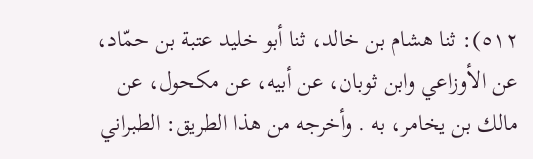٥١٢): ثنا هشام بن خالد، ثنا أبو خليد عتبة بن حمّاد، عن الأوزاعي وابن ثوبان، عن أبيه، عن مكحول، عن مالك بن يخامر، به . وأخرجه من هذا الطريق: الطبراني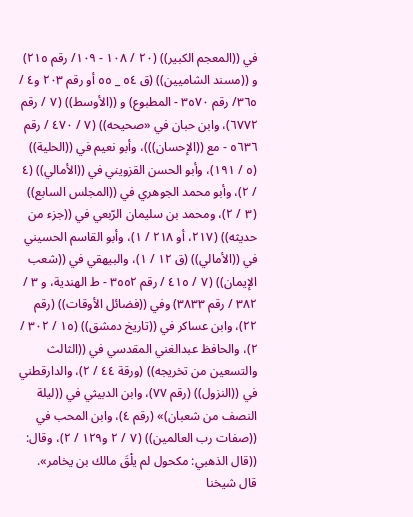في ((المعجم الكبير)) (٢٠ / ١٠٨ - ١٠٩/ رقم ٢١٥) و ((مسند الشاميين)) (ق ٥٤ _ ٥٥ أو رقم ٢٠٣ و٤ / ٣٦٥/ رقم ٣٥٧٠ - المطبوع) و ((الأوسط)) (٧ / رقم ٦٧٧٢)، وابن حبان في «صحيحه)) (٧ / ٤٧٠ / رقم ٥٦٣٦ - مع ((الإحسان)))، وأبو نعيم في ((الحلية)) (٥ / ١٩١)، وأبو الحسن القزويني في ((الأمالي)) (٤ / ٢)، وأبو محمد الجوهري في ((المجلس السابع)) (٣ / ٢)، ومحمد بن سليمان الرّبعي في ((جزء من حديثه)) (٢١٧، أو ٢١٨ / ١)، وأبو القاسم الحسيني في ((الأمالي)) (ق ١٢ / ١)، والبيهقي في ((شعب الإيمان)) (٧ / ٤١٥ / رقم ٣٥٥٢ - ط الهندية، و ٣ / ٣٨٢ / رقم ٣٨٣٣) وفي ((فضائل الأوقات)) (رقم ٢٢)، وابن عساكر في ((تاريخ دمشق)) (١٥ / ٣٠٢ / ٢)، والحافظ عبدالغني المقدسي في ((الثالث والتسعين من تخريجه)) (ورقة ٤٤ / ٢)، والدارقطني في ((النزول)) (رقم ٧٧)، وابن الدبيثي في ((ليلة النصف من شعبان)» (رقم ٤)، وابن المحب في ((صفات رب العالمين)) (٧ / ٢ و١٢٩ / ٢)، وقال: ((قال الذهبي: مكحول لم يلْقَ مالك بن يخامر». قال شيخنا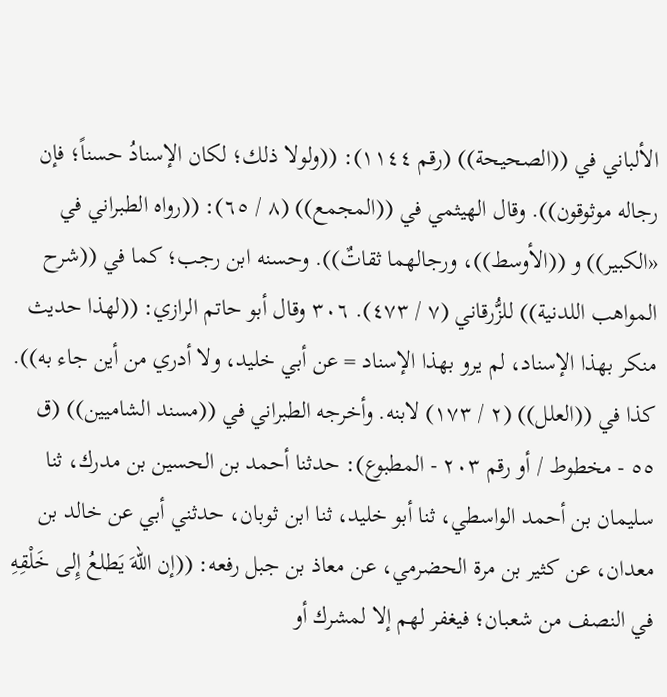الألباني في ((الصحيحة)) (رقم ١١٤٤): ((ولولا ذلك؛ لكان الإسنادُ حسناً؛ فإن رجاله موثوقون)). وقال الهيثمي في ((المجمع)) (٨ / ٦٥): ((رواه الطبراني في «الكبير)) و ((الأوسط))، ورجالهما ثقاتٌ)). وحسنه ابن رجب؛ كما في ((شرح المواهب اللدنية)) للزُّرقاني (٧ / ٤٧٣). ٣٠٦ وقال أبو حاتم الرازي: ((لهذا حديث منكر بهذا الإسناد، لم يرو بهذا الإسناد = عن أبي خليد، ولا أدري من أين جاء به)). كذا في ((العلل)) (٢ / ١٧٣) لابنه. وأخرجه الطبراني في ((مسند الشاميين)) (ق ٥٥ - مخطوط / أو رقم ٢٠٣ - المطبوع): حدثنا أحمد بن الحسين بن مدرك، ثنا سليمان بن أحمد الواسطي، ثنا أبو خليد، ثنا ابن ثوبان، حدثني أبي عن خالد بن معدان، عن كثير بن مرة الحضرمي، عن معاذ بن جبل رفعه: ((إن اللهَ يَطلعُ إِلى خَلْقِهِ في النصف من شعبان؛ فيغفر لهم إلا لمشرك أو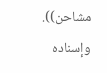مشاحن)). وإسناده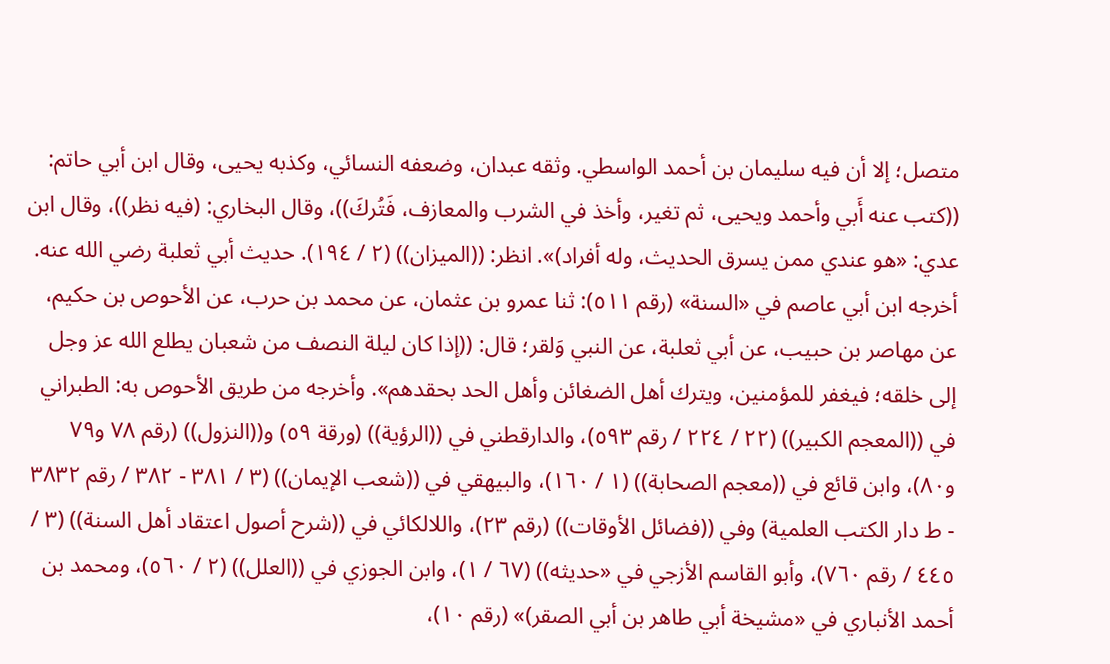متصل؛ إلا أن فيه سليمان بن أحمد الواسطي. وثقه عبدان، وضعفه النسائي، وكذبه يحيى، وقال ابن أبي حاتم: ((كتب عنه أَبي وأحمد ويحيى، ثم تغير، وأخذ في الشرب والمعازف، فَتُركَ))، وقال البخاري: (فيه نظر))، وقال ابن عدي: «هو عندي ممن يسرق الحديث، وله أفراد)». انظر: ((الميزان)) (٢ / ١٩٤). حديث أبي ثعلبة رضي الله عنه. أخرجه ابن أبي عاصم في «السنة» (رقم ٥١١): ثنا عمرو بن عثمان، عن محمد بن حرب، عن الأحوص بن حكيم، عن مهاصر بن حبيب، عن أبي ثعلبة، عن النبي وَلقر؛ قال: ((إذا كان ليلة النصف من شعبان يطلع الله عز وجل إلى خلقه؛ فيغفر للمؤمنين، ويترك أهل الضغائن وأهل الحد بحقدهم». وأخرجه من طريق الأحوص به: الطبراني في ((المعجم الكبير)) (٢٢ / ٢٢٤ / رقم ٥٩٣)، والدارقطني في ((الرؤية)) (ورقة ٥٩) و((النزول)) (رقم ٧٨ و٧٩ و٨٠)، وابن قائع في ((معجم الصحابة)) (١ / ١٦٠)، والبيهقي في ((شعب الإيمان)) (٣ / ٣٨١ - ٣٨٢ / رقم ٣٨٣٢ - ط دار الكتب العلمية) وفي ((فضائل الأوقات)) (رقم ٢٣)، واللالكائي في ((شرح أصول اعتقاد أهل السنة)) (٣ / ٤٤٥ / رقم ٧٦٠)، وأبو القاسم الأزجي في «حديثه)) (٦٧ / ١)، وابن الجوزي في ((العلل)) (٢ / ٥٦٠)، ومحمد بن أحمد الأنباري في «مشيخة أبي طاهر بن أبي الصقر)» (رقم ١٠)،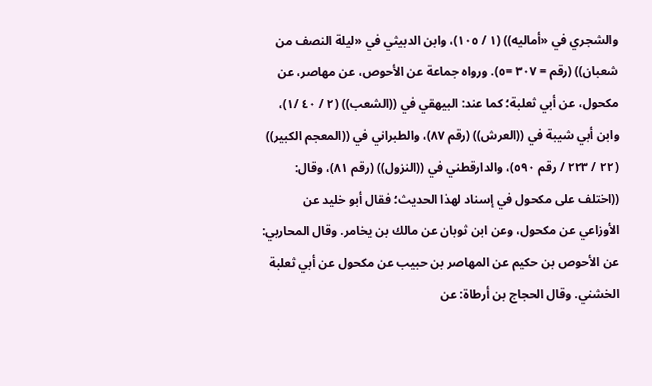والشجري في «أماليه)) (١ / ١٠٥)، وابن الدبيثي في «ليلة النصف من شعبان)) (رقم = ٣٠٧ =٥). ورواه جماعة عن الأحوص، عن مهاصر، عن مكحول، عن أبي ثعلبة؛ كما عند: البيهقي في ((الشعب)) (٢ / ٤٠ /١)، وابن أبي شيبة في ((العرش)) (رقم ٨٧)، والطبراني في ((المعجم الكبير)) (٢٢ / ٢٢٣ / رقم ٥٩٠)، والدارقطني في ((النزول)) (رقم ٨١)، وقال: ((اختلف على مكحول في إسناد لهذا الحديث؛ فقال أبو خليد عن الأوزاعي عن مكحول، وعن ابن ثوبان عن مالك بن يخامر. وقال المحاربي: عن الأحوص بن حكيم عن المهاصر بن حبيب عن مكحول عن أبي ثعلبة الخشني. وقال الحجاج بن أرطاة: عن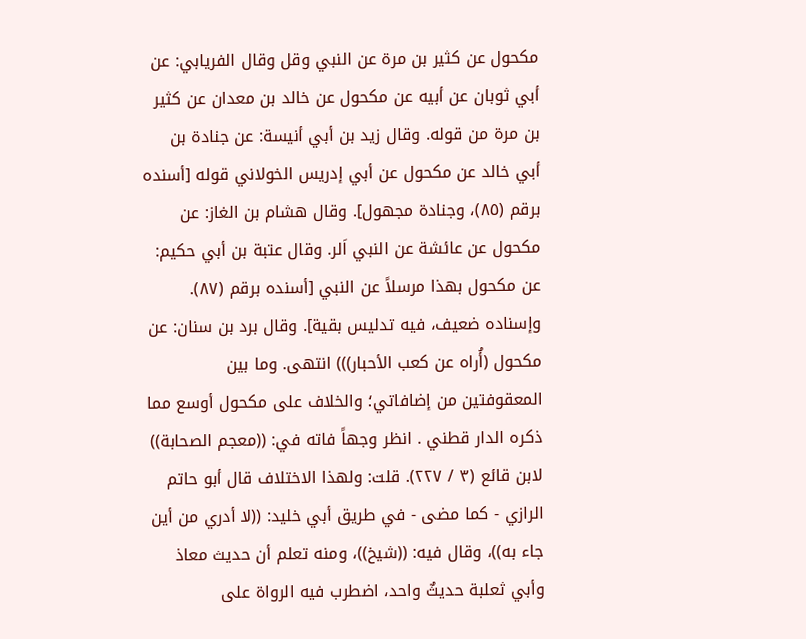مكحول عن كثير بن مرة عن النبي وقل وقال الفريابي: عن أبي ثوبان عن أبيه عن مكحول عن خالد بن معدان عن كثير بن مرة من قوله. وقال زيد بن أبي أنيسة: عن جنادة بن أبي خالد عن مكحول عن أبي إدريس الخولاني قوله [أسنده برقم (٨٥)، وجنادة مجهول]. وقال هشام بن الغاز: عن مكحول عن عائشة عن النبي اَلر. وقال عتبة بن أبي حكيم: عن مكحول بهذا مرسلاً عن النبي [أسنده برقم (٨٧). وإسناده ضعيف، فيه تدليس بقية]. وقال برد بن سنان: عن مكحول (أُراه عن كعب الأحبار))) انتهى. وما بين المعقوفتين من إضافاتي؛ والخلاف على مكحول أوسع مما ذكره الدار قطني . انظر وجهاً فاته في: ((معجم الصحابة)) لابن قائع (٣ / ٢٢٧). قلت: ولهذا الاختلاف قال أبو حاتم الرازي - كما مضى - في طريق أبي خليد: ((لا أدري من أين جاء به))، وقال فيه: ((شيخ))، ومنه تعلم أن حديث معاذ وأبي ثعلبة حديثٌ واحد، اضطرب فيه الرواة على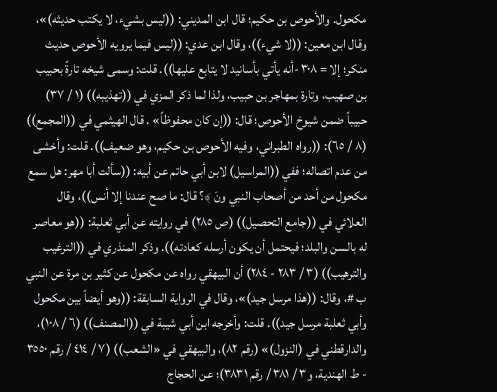مكحول. والأحوص بن حكيم؛ قال ابن المديني: ((ليس بشيء، لا يكتب حديثه)»، وقال ابن معين: ((لا شيء))، وقال ابن عدي: ((ليس فيما يرويه الأحوص حديث منكر؛ إلا = ٣٠٨ -أنه يأتي بأسانيد لا يتابع عليها)). قلت: وسمى شيخه تارةً بحبيب بن صهيب، وتارة بمهاجر بن حبيب، ولذا لما ذكر المزي في ((تهذيبه)) (١ / ٣٧) حبيباً ضمن شيوخ الأحوص؛ قال: ((إن كان محفوظاً» . قال الهيثمي في ((المجمع)) (٨ / ٦٥): ((رواه الطبراني، وفيه الأحوص بن حکیم، وهو ضعيف)). قلت: وأخشى من عدم اتصاله؛ ففي ((المراسيل) لابن أبي حاتم عن أبيه: ((سألت أبا مهر: هل سمع مكحول من أحد من أصحاب النبي ونَ ﴾؟ قال: ما صح عندنا إلا أنس))، وقال العلائي في ((جامع التحصيل)) (ص ٢٨٥) في روايته عن أبي ثعلبة: ((هو معاصر له بالسن والبلد؛ فيحتمل أن يكون أرسله كعادته)). وذكر المنذري في ((الترغيب والترهيب)) (٣ / ٢٨٣ - ٢٨٤) أن البيهقي رواه عن مكحول عن كثير بن مرة عن النبي ب #، وقال: ((هذا مرسل جيد)»، وقال في الرواية السابقة: ((وهو أيضاً بين مكحول وأبي ثعلبة مرسل جيد)). قلت: وأخرجه ابن أبي شيبة في ((المصنف)) (٦ / ١٠٨)، والدارقطني في (النزول)» (رقم ٨٢)، والبيهقي في «الشعب)) (٧ / ٤١٤ / رقم ٣٥٥٠ - ط الهندية، و٣ / ٣٨١ / رقم ٣٨٣١)؛ عن الحجاج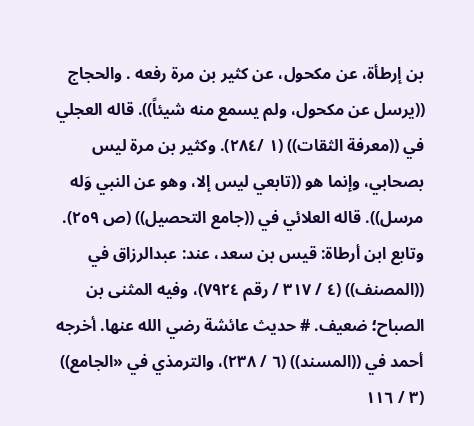بن إرطأة، عن مكحول، عن كثير بن مرة رفعه . والحجاج ((يرسل عن مكحول، ولم يسمع منه شيئاً)). قاله العجلي في ((معرفة الثقات)) (١ /٢٨٤). وكثير بن مرة ليس بصحابي، وإنما هو ((تابعي ليس إلا، وهو عن النبي وَله مرسل)). قاله العلائي في ((جامع التحصيل)) (ص ٢٥٩). وتابع ابن أرطاة: قيس بن سعد، عند: عبدالرزاق في ((المصنف)) (٤ / ٣١٧ / رقم ٧٩٢٤)، وفيه المثنى بن الصباح؛ ضعيف. # حديث عائشة رضي الله عنها. أخرجه أحمد في ((المسند)) (٦ / ٢٣٨)، والترمذي في «الجامع)) (٣ / ١١٦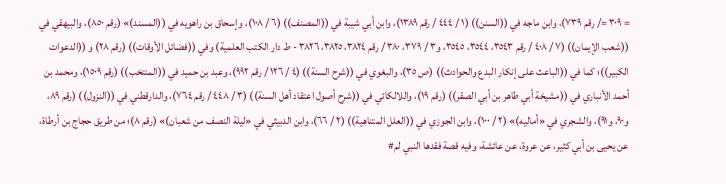= ٣٠٩ =/ رقم ٧٣٩)، وابن ماجه في ((السنن)) (١ / ٤٤٤ / رقم ١٣٨٩)، وابن أبي شيبة في ((المصنف)) (٦ / ١٠٨)، وإسحاق بن راهويه في ((المسند)» (رقم ٨٥٠)، والبيهقي في ((شعب الإيمان)) (٧ / ٤٠٨ / رقم ٣٥٤٣، ٣٥٤٤، ٣٥٤٥، و٣ / ٣٧٩، ٣٨٠ / رقم ٣٨٢٤، ٣٨٢٥، ٣٨٢٦ - ط دار الكتب العلمية) وفي ((فضائل الأوقات)) (رقم ٢٨) و ((الدعوات الكبير))؛ كما في ((الباعث على إنكار البدع والحوادث)) (ص ٣٥)، والبغوي في ((شرح السنة)) (٤ / ١٢٦ / رقم ٩٩٢)، وعبد بن حميد في ((المنتخب)) (رقم ١٥٠٩)، ومحمد بن أحمد الأنباري في ((مشيخة أبي طاهر بن أبي الصقر)) (رقم ١٩)، واللالكائي في ((شرح أصول اعتقاد أهل السنة)) (٣ / ٤٤٨ / رقم ٧٦٤)، والدارقطني في ((النزول)) (رقم ٨٩، و٩٠، و٩١)، والشجري في «أماليه)» (٢ / ١٠٠)، وابن الجوزي في ((العلل المتناهية)) (٢ / ٦٦)، وابن الدبيثي في «ليلة النصف من شعبان)» (رقم ٨)؛ من طريق حجاج بن أرطاة، عن يحيى بن أبي كثير، عن عروة، عن عائشة، وفيه قصة فقدها النبي لم#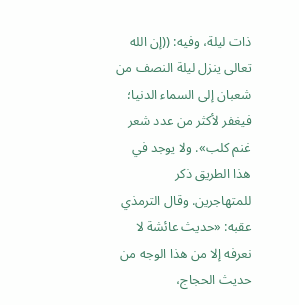ذات ليلة، وفيه: ((إن الله تعالى ينزل ليلة النصف من شعبان إلى السماء الدنيا؛ فيغفر لأكثر من عدد شعر غنم كلب». ولا يوجد في هذا الطريق ذكر للمتهاجرين. وقال الترمذي عقبه: «حديث عائشة لا نعرفه إلا من هذا الوجه من حديث الحجاج،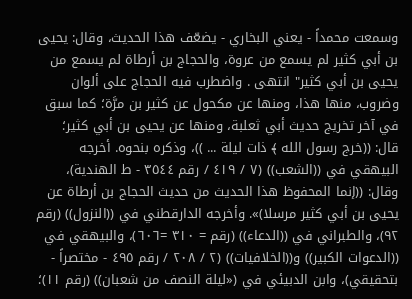وسمعت محمداً - يعني البخاري - يضعّف هذا الحديث، وقال: يحيى بن أبي كثير لم يسمع من عروة، والحجاج بن أرطاة لم يسمع من يحيى بن أبي كثير" انتھی . واضطرب فيه الحجاج على ألوان وضروب، منها هذا، ومنها عن مكحول عن كثير بن مرَّة؛ كما سبق في آخر تخريج حديث أبي ثعلبة، ومنها عن يحيى بن أبي كثير؛ قال: ((خرج رسول الله ﴾ ذات ليلة ... ))، وذكره بنحوه. أخرجه البيهقي في ((الشعب)) (٧ / ٤١٩ / رقم ٣٥٤٤ - ط الهندية)، وقال: ((إنما المحفوظ هذا الحديث من حديث الحجاج بن أرطاة عن يحيى بن أبي كثير مرسلا)». وأخرجه الدارقطني في ((النزول)) (رقم ٩٢)، والطبراني في ((الدعاء)) (رقم = ٣١٠ =٦٠٦)، والبيهقي في ((الدعوات الكبير)) و((الخلافيات)) (٢ / ٢٠٨ / رقم ٤٩٥ - مختصراً - بتحقيقي)، وابن الدبيئي في («ليلة النصف من شعبان)) (رقم ١١)؛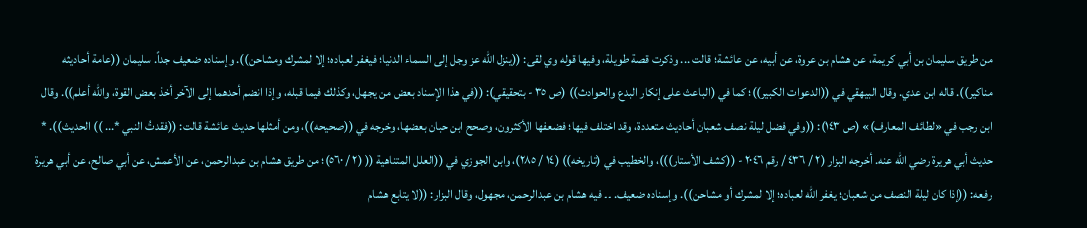من طريق سليمان بن أبي كريمة، عن هشام بن عروة، عن أبيه، عن عائشة؛ قالت ... وذكرت قصة طويلة، وفيها قوله وي لقى: ((ينزل الله عز وجل إلى السماء الدنيا؛ فيغفر لعباده؛ إلا لمشرك ومشاحن)). وإسناده ضعيف جداً. سليمان ((عامة أحاديثه مناکیر)). قاله ابن عدي. وقال البيهقي في ((الدعوات الكبير))؛ كما في (الباعث على إنكار البدع والحوادث)) (ص ٣٥ - بتحقيقي): ((في هذا الإسناد بعض من يجهل، وكذلك فيما قبله، وإذا انضم أحدهما إلى الآخر أخذ بعض القوة، والله أعلم)). وقال ابن رجب في «لطائف المعارف)» (ص ١٤٣): ((وفي فضل ليلة نصف شعبان أحاديث متعددة، وقد اختلف فيها؛ فضعفها الأكثرون، وصحح ابن حبان بعضها، وخرجه في ((صحيحه))، ومن أمثلها حديث عائشة قالت: ((فقدتُ النبي *... )) الحديث)). * حديث أبي هريرة رضي الله عنه. أخرجه البزار (٢ / ٤٣٦ / رقم ٢٠٤٦ - ((كشف الأستار)))، والخطيب في (تاريخه)) (١٤ / ٢٨٥)، وابن الجوزي في ((العلل المتناهية (( (٢ / ٥٦٠)؛ من طريق هشام بن عبدالرحمن، عن الأعمش، عن أبي صالح، عن أبي هريرة رفعه: ((إذا كان ليلة النصف من شعبان؛ يغفر الله لعباده؛ إلا لمشرك أو مشاحن)). وإسناده ضعيف. ۔۔ فيه هشام بن عبدالرحمن، مجهول، وقال البزار: ((لا يتابع هشام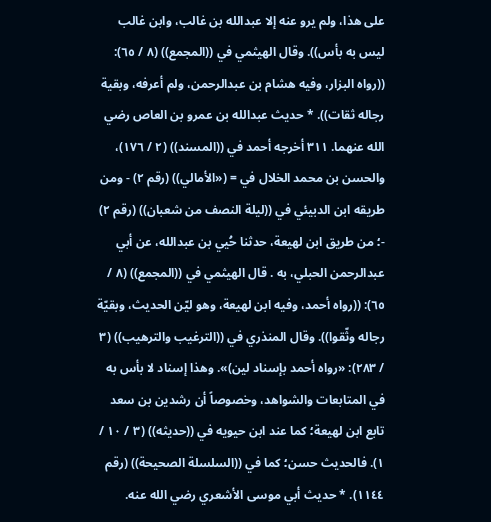على هذا، ولم یرو عنه إلا عبدالله بن غالب، وابن غالب ليس به بأس)). وقال الهيثمي في ((المجمع)) (٨ / ٦٥): ((رواه البزار، وفيه هشام بن عبدالرحمن، ولم أعرفه، وبقية رجاله ثقات)). * حديث عبدالله بن عمرو بن العاص رضي الله عنهما. ٣١١ أخرجه أحمد في ((المسند)) (٢ / ١٧٦)، والحسن بن محمد الخلال في = («الأمالي)) (رقم ٢) - ومن طريقه ابن الدبيئي في ((ليلة النصف من شعبان)) (رقم ٢) -؛ من طريق ابن لهيعة، حدثنا حُيي بن عبدالله، عن أبي عبدالرحمن الحبلي، به . قال الهيثمي في ((المجمع)) (٨ / ٦٥): ((رواه أحمد، وفيه ابن لهيعة، وهو ليّن الحديث، وبقيّة رجاله وثّقوا)). وقال المنذري في ((الترغيب والترهيب)) (٣ / ٢٨٣): «رواه أحمد بإسناد لین)». وهذا إسناد لا بأس به في المتابعات والشواهد، وخصوصاً أن رشدين بن سعد تابع ابن لهيعة؛ كما عند ابن حيويه في ((حديثه)) (٣ / ١٠ / ١). فالحديث حسن؛ كما في ((السلسلة الصحيحة)) (رقم ١١٤٤). * حديث أبي موسى الأشعري رضي الله عنه.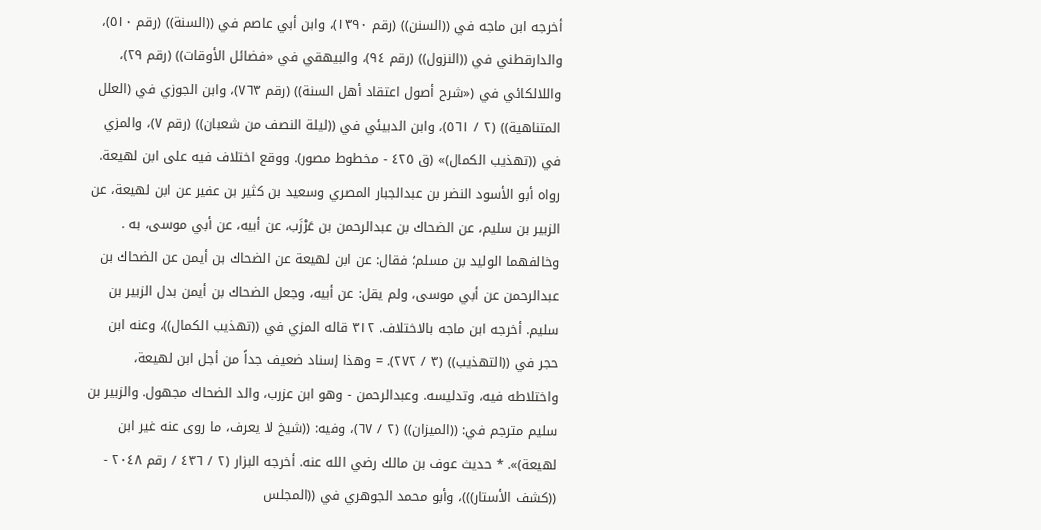أخرجه ابن ماجه في ((السنن)) (رقم ١٣٩٠)، وابن أبي عاصم في ((السنة)) (رقم ٥١٠)، والدارقطني في ((النزول)) (رقم ٩٤)، والبيهقي في «فضائل الأوقات)) (رقم ٢٩)، واللالكائي في («شرح أصول اعتقاد أهل السنة)) (رقم ٧٦٣)، وابن الجوزي في (العلل المتناهية)) (٢ / ٥٦١)، وابن الدبيئي في ((ليلة النصف من شعبان)) (رقم ٧)، والمزي في ((تهذيب الكمال)» (ق ٤٢٥ - مخطوط مصور). ووقع اختلاف فيه على ابن لهيعة. رواه أبو الأسود النضر بن عبدالجبار المصري وسعيد بن كثير بن عفير عن ابن لهيعة، عن الزبير بن سليم، عن الضحاك بن عبدالرحمن بن عَرْزَب، عن أبيه، عن أبي موسى، به . وخالفهما الوليد بن مسلم؛ فقال: عن ابن لهيعة عن الضحاك بن أيمن عن الضحاك بن عبدالرحمن عن أبي موسى، ولم يقل: عن أبيه، وجعل الضحاك بن أيمن بدل الزبير بن سليم. أخرجه ابن ماجه بالاختلاف. ٣١٢ قاله المزي في ((تهذيب الكمال))، وعنه ابن حجر في ((التهذيب)) (٣ / ٢٧٢). = وهذا إسناد ضعيف جداً من أجل ابن لهيعة، واختلاطه فيه، وتدليسه. وعبدالرحمن - وهو ابن عزرب، والد الضحاك مجهول. والزبير بن سليم مترجم في: ((الميزان)) (٢ / ٦٧)، وفيه: ((شيخ لا يعرف، ما روى عنه غير ابن لهيعة)». * حديث عوف بن مالك رضي الله عنه. أخرجه البزار (٢ / ٤٣٦ / رقم ٢٠٤٨ - ((كشف الأستار)))، وأبو محمد الجوهري في ((المجلس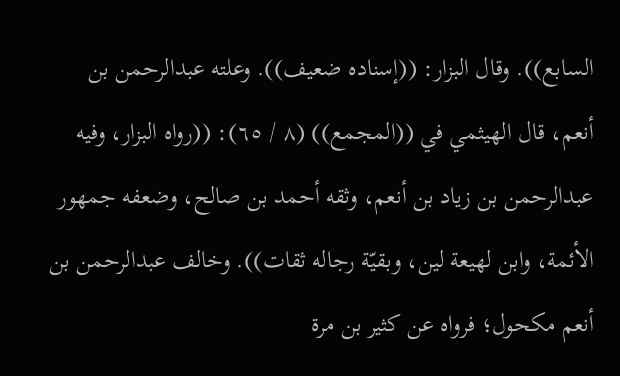السابع)). وقال البزار: ((إسناده ضعيف)). وعلته عبدالرحمن بن أنعم، قال الهيثمي في ((المجمع)) (٨ / ٦٥): ((رواه البزار، وفيه عبدالرحمن بن زياد بن أنعم، وثقه أحمد بن صالح، وضعفه جمهور الأئمة، وابن لهيعة لين، وبقيّة رجاله ثقات)). وخالف عبدالرحمن بن أنعم مكحول؛ فرواه عن كثير بن مرة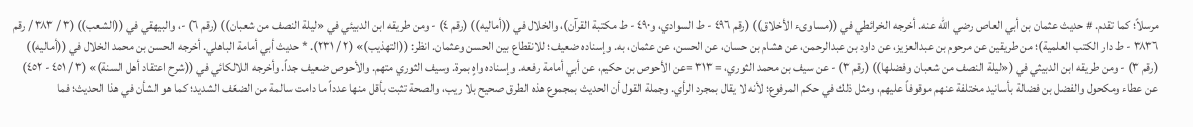مرسلاً؛ كما تقدم. # حديث عثمان بن أبي العاص رضي الله عنه. أخرجه الخرائطي في ((مساوىء الأخلاق)) (رقم ٤٩٦ - ط السوادي، و٤٩٠ - ط مكتبة القرآن)، والخلال في ((أماليه)) (رقم ٤) - ومن طريقه ابن الدبيئي في «ليلة النصف من شعبان)) (رقم ٦) -، والبيهقي في ((الشعب)) (٣ / ٣٨٣ / رقم ٣٨٣٦ - ط دار الكتب العلمية)؛ من طريقين عن مرحوم بن عبدالعزيز، عن داود بن عبدالرحمن، عن هشام بن حسان، عن الحسن، عن عثمان، به. وإسناده ضعيف؛ للانقطاع بين الحسن وعثمان. انظر: ((التهذيب)» (٢ / ٢٣١). * حديث أبي أمامة الباهلي. أخرجه الحسن بن محمد الخلال في ((أماليه)) (رقم ٣) - ومن طريقه ابن الدبيثي في («ليلة النصف من شعبان وفضلها)) (رقم ٣) - عن سيف بن محمد الثوري، = ٣١٣ =عن الأحوص بن حكيم، عن أبي أمامة رفعه. وإسناده واهٍ بمرة. وسیف الثوري متهم. والأحوص ضعيف جداً. وأخرجه اللالكائي في ((شرح اعتقاد أهل السنة)» (٣ / ٤٥١ - ٤٥٢) عن عطاء ومكحول والفضل بن فضالة بأسانيد مختلفة عنهم موقوفاً عليهم، ومثل ذلك في حكم المرفوع؛ لأنه لا يقال بمجرد الرأي. وجملة القول أن الحديث بمجموع هذه الطرق صحيح بلا ريب، والصحة تثبت بأقل منها عدداً ما دامت سالمة من الضعّف الشديد؛ كما هو الشأن في هذا الحديث؛ فما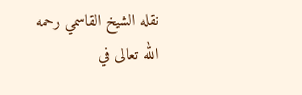نقله الشيخ القاسمي رحمه الله تعالى في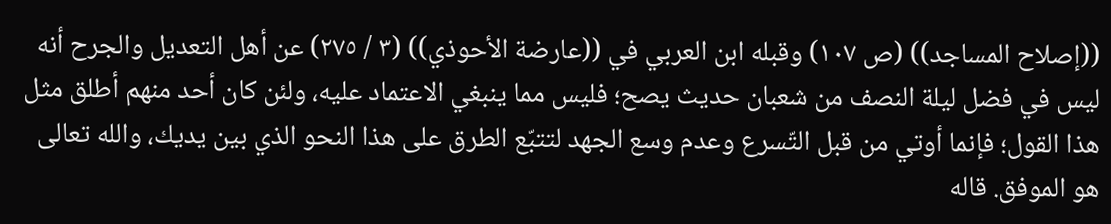((إصلاح المساجد)) (ص ١٠٧) وقبله ابن العربي في ((عارضة الأحوذي)) (٣ / ٢٧٥) عن أهل التعديل والجرح أنه ليس في فضل ليلة النصف من شعبان حديث يصح؛ فليس مما ينبغي الاعتماد عليه، ولئن كان أحد منهم أطلق مثل هذا القول؛ فإنما أوتي من قبل التّسرع وعدم وسع الجهد لتتبّع الطرق على هذا النحو الذي بين يديك، والله تعالى هو الموفق. قاله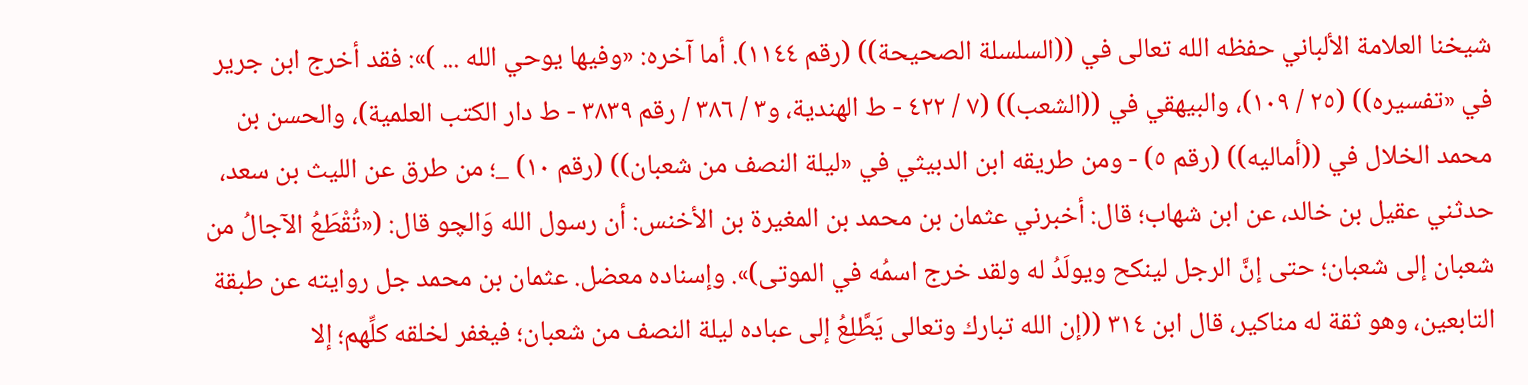شيخنا العلامة الألباني حفظه الله تعالى في ((السلسلة الصحيحة)) (رقم ١١٤٤). أما آخره: «وفيها يوحي الله ... )»: فقد أخرج ابن جرير في «تفسيره)) (٢٥ / ١٠٩)، والبيهقي في ((الشعب)) (٧ / ٤٢٢ - ط الهندية، و٣ / ٣٨٦ / رقم ٣٨٣٩ - ط دار الكتب العلمية)، والحسن بن محمد الخلال في ((أماليه)) (رقم ٥) - ومن طريقه ابن الدبيثي في «ليلة النصف من شعبان)) (رقم ١٠) _؛ من طرق عن الليث بن سعد، حدثني عقيل بن خالد، عن ابن شهاب؛ قال: أخبرني عثمان بن محمد بن المغيرة بن الأخنس: أن رسول الله وَالچو قال: («تُقْطَعُ الآجالُ من شعبان إلى شعبان؛ حتى إنَّ الرجل لينكح ويولَدُ له ولقد خرج اسمُه في الموتى)». وإسناده معضل. عثمان بن محمد جل روايته عن طبقة التابعين، وهو ثقة له مناكير، قال ابن ٣١٤ ((إن الله تبارك وتعالى يَطَّلِعُ إلى عباده ليلة النصف من شعبان؛ فيغفر لخلقه كلِّهم؛ إلا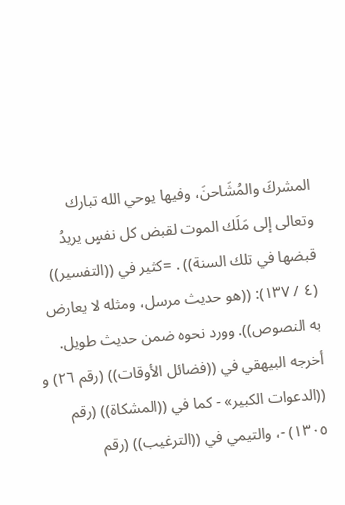المشركَ والمُشَاحنَ، وفيها يوحي الله تبارك وتعالى إلى مَلَك الموت لقبض كل نفسٍ يريدُ قبضها في تلك السنة)) . =كثير في ((التفسير)) (٤ / ١٣٧): ((هو حديث مرسل، ومثله لا يعارض به النصوص)). وورد نحوه ضمن حديث طويل. أخرجه البيهقي في ((فضائل الأوقات)) (رقم ٢٦) و ((الدعوات الكبير» - كما في ((المشكاة)) (رقم ١٣٠٥) -، والتيمي في ((الترغيب)) (رقم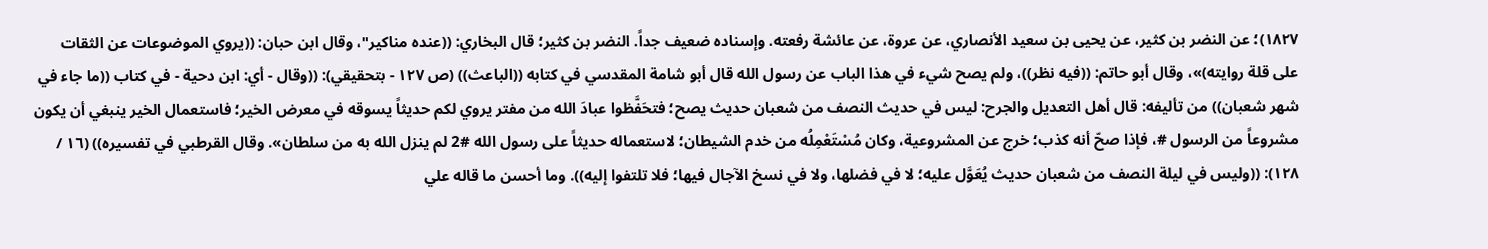١٨٢٧)؛ عن النضر بن كثير، عن يحيى بن سعيد الأنصاري، عن عروة، عن عائشة رفعته. وإسناده ضعيف جداً. النضر بن كثير؛ قال البخاري: ((عنده مناكير"، وقال ابن حبان: ((يروي الموضوعات عن الثقات على قلة روايته)»، وقال أبو حاتم: ((فيه نظر))، ولم يصح شيء في هذا الباب عن رسول الله قال أبو شامة المقدسي في كتابه ((الباعث)) (ص ١٢٧ - بتحقيقي): ((وقال - أي: ابن دحية - في كتاب ((ما جاء في شهر شعبان)) من تأليفه: قال أهل التعديل والجرح: ليس في حديث النصف من شعبان حديث يصح؛ فتحَفَّظوا عبادَ الله من مفتر يروي لكم حديثاً يسوقه في معرض الخير؛ فاستعمال الخير ينبغي أن يكون مشروعاً من الرسول #، فإذا صحّ أنه كذب؛ خرج عن المشروعية، وكان مُسْتَعْمِلُه من خدم الشيطان؛ لاستعماله حديثاً على رسول الله #2 لم ينزل الله به من سلطان». وقال القرطبي في تفسيره)) (١٦ / ١٢٨): ((وليس في ليلة النصف من شعبان حديث يُعَوَّل عليه؛ لا في فضلها، ولا في نسخ الآجال فيها؛ فلا تلتفوا إليه)). وما أحسن ما قاله علي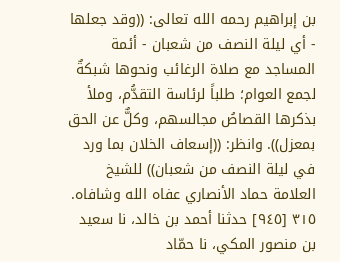بن إبراهيم رحمه الله تعالى: ((وقد جعلها - أي ليلة النصف من شعبان - أئمة المساجد مع صلاة الرغائب ونحوها شبكةٌ لجمع العوام؛ طلباً لرئاسة التقدُّم، وملأ بذكرها القصاصُ مجالسهم، وكلٌّ عن الحق بمعزل)). وانظر: ((إسعاف الخلان بما ورد في ليلة النصف من شعبان)) للشيخ العلامة حماد الأنصاري عفاه الله وشافاه. ٣١٥ [٩٤٥] حدثنا أحمد بن خالد، نا سعيد بن منصور المكي، نا حمّاد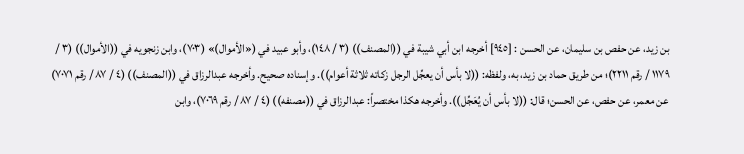بن زيد، عن حفص بن سليمان، عن الحسن : [٩٤٥] أخرجه ابن أبي شيبة في ((المصنف)) (٣ / ١٤٨)، وأبو عبيد في («الأموال)» (٧٠٣)، وابن زنجويه في ((الأموال)) (٣ / ١١٧٩ / رقم ٢٢١١)؛ من طريق حماد بن زيد، به، ولفظه: ((لا بأس أن يعجِّل الرجل زكاته ثلاثة أعوام)). وإسناده صحيح. وأخرجه عبدالرزاق في ((المصنف)) (٤ / ٨٧ / رقم ٧٠٧١) عن معمر، عن حفص، عن الحسن؛ قال: ((لا بأس أن يُعَجِّل)). وأخرجه هكذا مختصراً: عبدالرزاق في ((مصنفه)) (٤ / ٨٧ / رقم ٧٠٦٩)، وابن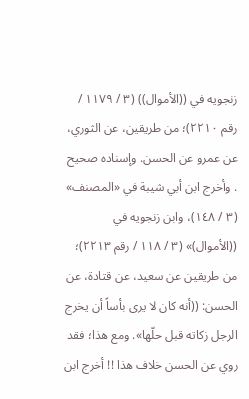زنجويه في ((الأموال)) (٣ / ١١٧٩ / رقم ٢٢١٠)؛ من طريقين، عن الثوري، عن عمرو عن الحسن. وإسناده صحيح . وأخرج ابن أبي شيبة في «المصنف» (٣ / ١٤٨)، وابن زنجويه في ((الأموال)» (٣ / ١١٨ / رقم ٢٢١٣)؛ من طريقين عن سعيد، عن قتادة، عن الحسن: ((أنه كان لا يرى بأساً أن يخرج الرجل زكاته قبل حلّها». ومع هذا؛ فقد روي عن الحسن خلاف هذا !! أخرج ابن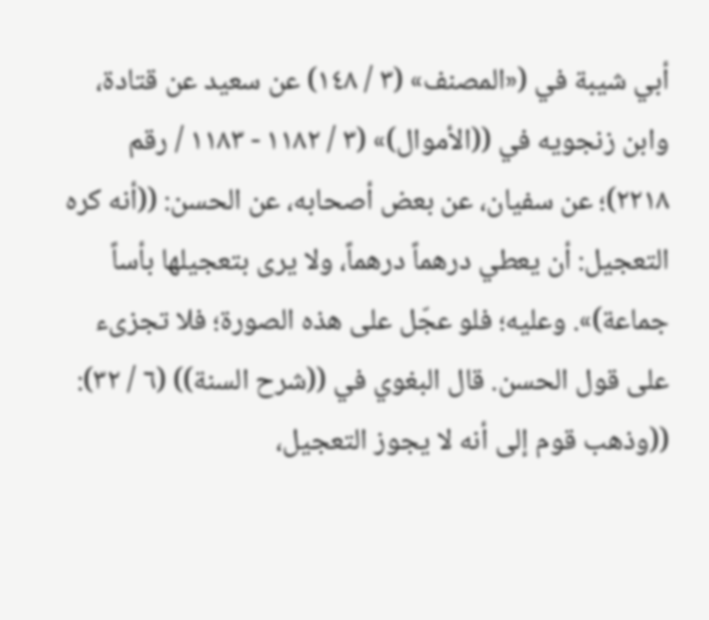أبي شيبة في («المصنف» (٣ / ١٤٨) عن سعيد عن قتادة، وابن زنجويه في ((الأموال)» (٣ / ١١٨٢ - ١١٨٣ / رقم ٢٢١٨)؛ عن سفيان، عن بعض أصحابه، عن الحسن: ((أنه كره التعجيل: أن يعطي درهماً درهماً، ولا يرى بتعجيلها بأساً جماعة)». وعليه؛ فلو عجّل على هذه الصورة؛ فلا تجزىء على قول الحسن. قال البغوي في ((شرح السنة)) (٦ / ٣٢): ((وذهب قوم إلى أنه لا يجوز التعجيل،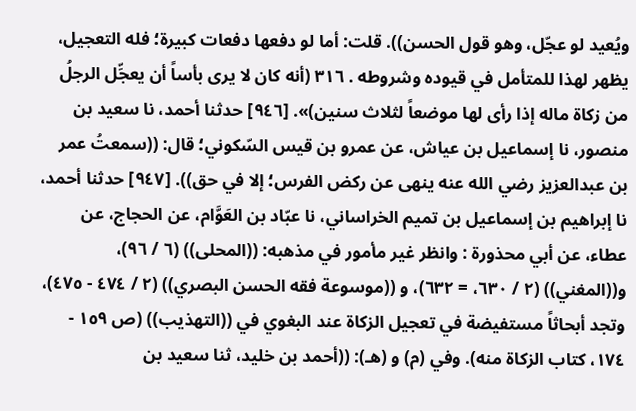ويُعيد لو عجّل، وهو قول الحسن)). قلت: أما لو دفعها دفعات كبيرة؛ فله التعجيل، يظهر لهذا للمتأمل في قيوده وشروطه . ٣١٦ (أنه كان لا يرى بأساً أن يعجِّل الرجلُ من زكاة ماله إذا رأى لها موضعاً لثلاث سنین)». [٩٤٦] حدثنا أحمد، نا سعيد بن منصور، نا إسماعيل بن عياش، عن عمرو بن قيس السّكوني؛ قال: ((سمعتُ عمر بن عبدالعزيز رضي الله عنه ينهى عن ركض الفرس؛ إلا في حق)). [٩٤٧] حدثنا أحمد، نا إبراهيم بن إسماعيل بن تميم الخراساني، نا عبّاد بن العَوَّام، عن الحجاج، عن عطاء، عن أبي محذورة : وانظر غير مأمور في مذهبه: ((المحلى)) (٦ / ٩٦)، و((المغني)) (٢ / ٦٣٠، = ٦٣٢)، و ((موسوعة فقه الحسن البصري)) (٢ / ٤٧٤ - ٤٧٥)، وتجد أبحاثاً مستفيضة في تعجيل الزكاة عند البغوي في ((التهذيب)) (ص ١٥٩ - ١٧٤، كتاب الزكاة منه). وفي (م) و (هـ): ((أحمد بن خليد، ثنا سعيد بن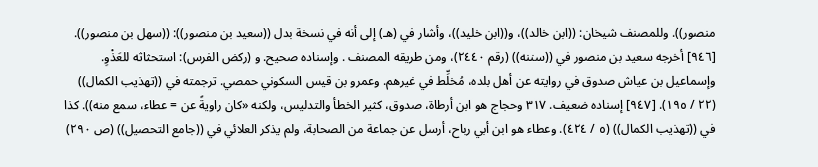منصور)). وللمصنف شيخان: ((ابن خالد))، و((ابن خليد))، وأشار في (هـ) إلى أنه في نسخة بدل ((سعيد بن منصور)): ((سهل بن منصور)). [٩٤٦] أخرجه سعيد بن منصور في ((سننه)) (رقم ٢٤٤٠)، ومن طريقه المصنف . وإسناده صحيح. و (ركض الفرس): استحثاثه للعَذْوِ. وإسماعيل بن عياش صدوق في روايته عن أهل بلده، مُخلِّط في غيرهم. وعمرو بن قيس السكوني حمصي. ترجمته في ((تهذيب الكمال)) (٢٢ / ١٩٥). [٩٤٧] إسناده ضعيف. ٣١٧ وحجاج هو ابن أرطاة، صدوق، كثير الخطأ والتدليس، ولكنه «كان راويةً عن = عطاء، سمع منه)). كذا في ((تهذيب الكمال)) (٥ / ٤٢٤). وعطاء هو ابن أبي رباح، أرسل عن جماعة من الصحابة، ولم يذكر العلائي في ((جامع التحصيل)) (ص ٢٩٠)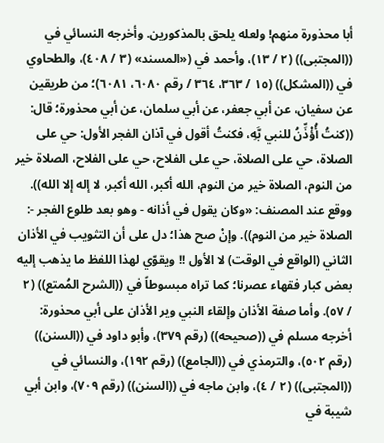أبا محذورة منهم! ولعله يلحق بالمذكورين. وأخرجه النسائي في ((المجتبى)) (٢ / ١٣)، وأحمد في («المسند» (٣ / ٤٠٨)، والطحاوي في ((المشكل)) (١٥ / ٣٦٣، ٣٦٤ / رقم ٦٠٨٠، ٦٠٨١)؛ من طريقين عن سفيان، عن أبي جعفر، عن أبي سلمان، عن أبي محذورة؛ قال: ((كنتُ أُؤْذِّنُ للنبي بَّهِ، فكنتُ أقول في آذان الفجر الأول: حي على الصلاة، حي على الصلاة، حي على الفلاح، حي على الفلاح، الصلاة خير من النوم، الصلاة خير من النوم، الله أكبر، الله أكبر، لا إله إلا الله)). ووقع عند المصنف: «وكان يقول في أذانه - وهو بعد طلوع الفجر -: الصلاة خير من النوم)). وإنْ صح هذا؛ دل على أن التثويب في الأذان الثاني (الواقع في الوقت) لا الأول !! ويقوّي لهذا اللفظ ما يذهب إليه بعض كبار فقهاء عصرنا؛ كما تراه مبسوطاً في ((الشرح المُمتع)) (٢ / ٥٧). وأما صفة الأذان وإلقاء النبي وير الأذان على أبي محذورة: أخرجه مسلم في ((صحيحه)) (رقم ٣٧٩)، وأبو داود في ((السنن)) (رقم ٥٠٢)، والترمذي في ((الجامع)) (رقم ١٩٢)، والنسائي في ((المجتبى)) (٢ / ٤)، وابن ماجه في ((السنن)) (رقم ٧٠٩)، وابن أبي شيبة في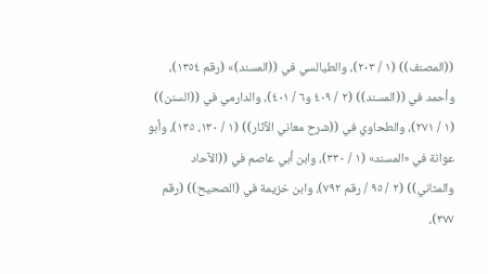((المصنف)) (١ / ٢٠٣)، والطيالسي في ((المسند)» (رقم ١٣٥٤)، وأحمد في ((المسند)) (٢ / ٤٠٩ و٦ / ٤٠١)، والدارمي في ((السنن)) (١ / ٢٧١)، والطحاوي في ((شرح معاني الآثار)) (١ / ١٣٠، ١٣٥)، وأبو عوانة في «المسند» (١ / ٣٣٠)، وابن أبي عاصم في ((الآحاد والمثاني)) (٢ / ٩٥ / رقم ٧٩٢)، وابن خزيمة في (الصحيح)) (رقم ٣٧٧)،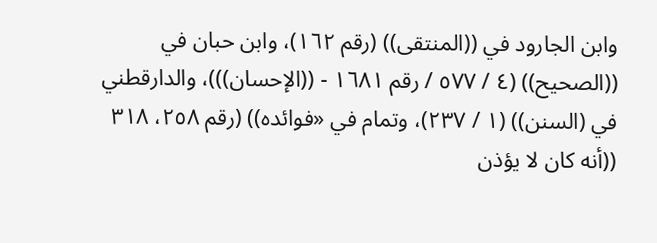وابن الجارود في ((المنتقى)) (رقم ١٦٢)، وابن حبان في ((الصحيح)) (٤ / ٥٧٧ / رقم ١٦٨١ - ((الإحسان)))، والدارقطني في (السنن)) (١ / ٢٣٧)، وتمام في «فوائده)) (رقم ٢٥٨، ٣١٨ ((أنه كان لا يؤذن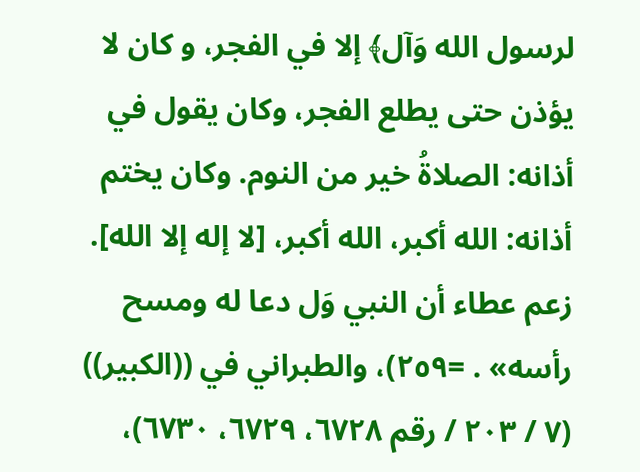لرسول الله وَآل﴾ إلا في الفجر، و کان لا يؤذن حتى يطلع الفجر، وكان يقول في أذانه: الصلاةُ خير من النوم. وكان يختم أذانه: الله أكبر، الله أكبر، [لا إله إلا الله]. زعم عطاء أن النبي وَل دعا له ومسح رأسه» . =٢٥٩)، والطبراني في ((الكبير)) (٧ / ٢٠٣ / رقم ٦٧٢٨، ٦٧٢٩، ٦٧٣٠)،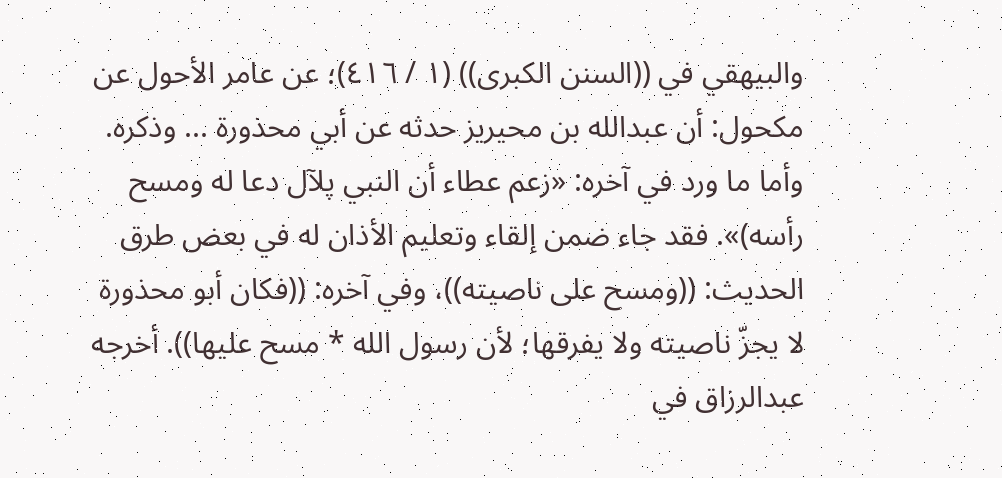والبيهقي في ((السنن الكبرى)) (١ / ٤١٦)؛ عن عامر الأحول عن مكحول: أن عبدالله بن محيريز حدثه عن أبي محذورة ... وذكره. وأما ما ورد في آخره: «زعم عطاء أن النبي پلآل دعا له ومسح رأسه)». فقد جاء ضمن إلقاء وتعليم الأذان له في بعض طرق الحديث: ((ومسح على ناصيته))، وفي آخره: ((فكان أبو محذورة لا يجزّ ناصيته ولا يفرقها؛ لأن رسول الله * مسح عليها)). أخرجه عبدالرزاق في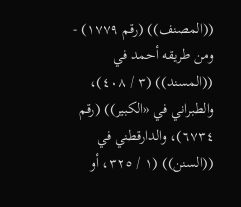((المصنف)) (رقم ١٧٧٩) - ومن طريقه أحمد في ((المسند)) (٣ / ٤٠٨)، والطبراني في «الكبير)) (رقم ٦٧٣٤)، والدارقطني في ((السنن)) (١ / ٣٢٥، أو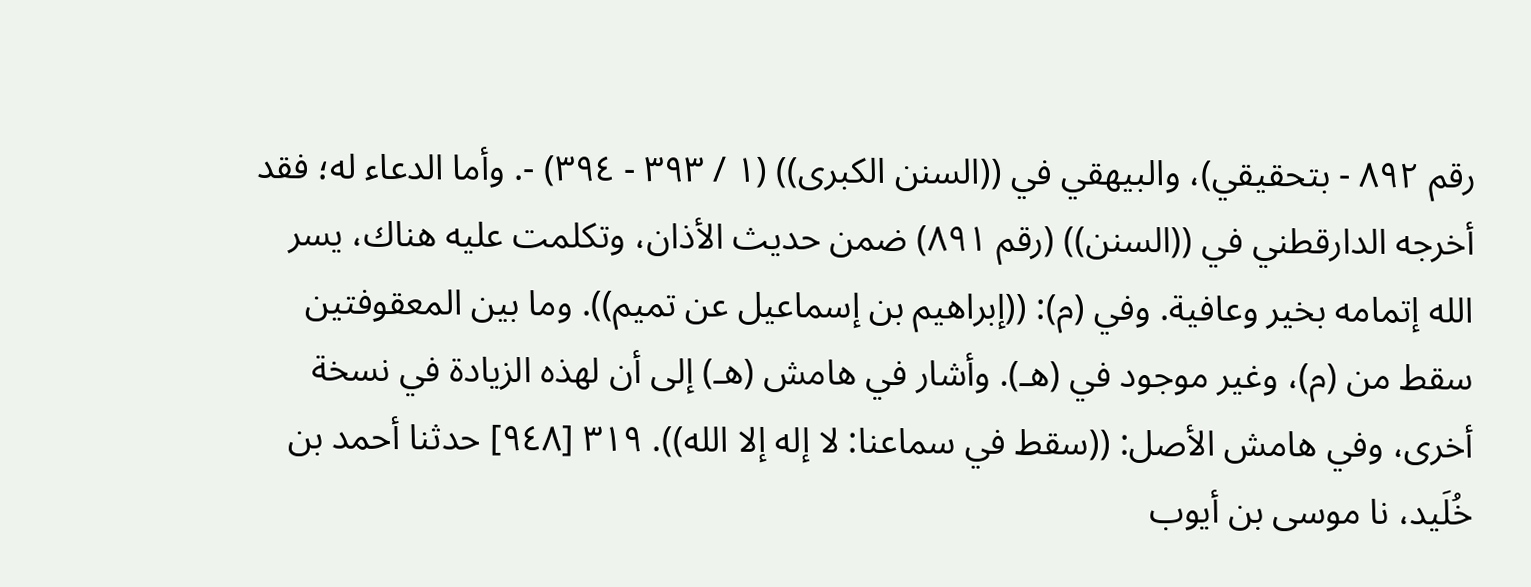رقم ٨٩٢ - بتحقيقي)، والبيهقي في ((السنن الكبرى)) (١ / ٣٩٣ - ٣٩٤) -. وأما الدعاء له؛ فقد أخرجه الدارقطني في ((السنن)) (رقم ٨٩١) ضمن حديث الأذان، وتكلمت عليه هناك، يسر الله إتمامه بخير وعافية. وفي (م): ((إبراهيم بن إسماعيل عن تميم)). وما بين المعقوفتين سقط من (م)، وغير موجود في (هـ). وأشار في هامش (هـ) إلى أن لهذه الزيادة في نسخة أخرى، وفي هامش الأصل: ((سقط في سماعنا: لا إله إلا الله)). ٣١٩ [٩٤٨] حدثنا أحمد بن خُلَيد، نا موسى بن أيوب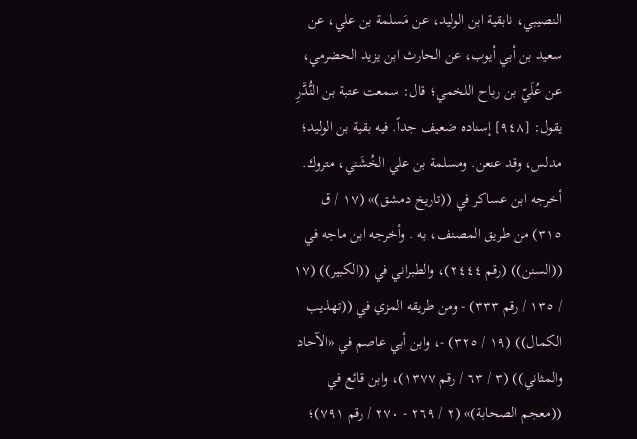النصيبي، نابقية ابن الوليد، عن مَسلمة بن علي، عن سعيد بن أبي أيوب، عن الحارث ابن يزيد الحضرمي، عن عُلَيّ بن رباح اللخمي؛ قال: سمعت عتبة بن النُّدَّرِ یقول: [٩٤٨] إسناده ضعيف جداً. فيه بقية بن الوليد؛ مدلس، وقد عنعن. ومسلمة بن علي الخُشَني، متروك. أخرجه ابن عساكر في ((تاريخ دمشق)» (١٧ / ق ٣١٥) من طريق المصنف، به . وأخرجه ابن ماجه في ((السنن)) (رقم ٢٤٤٤)، والطبراني في ((الكبير)) (١٧ / ١٣٥ / رقم ٣٣٣) - ومن طريقه المزي في ((تهذيب الكمال)) (١٩ / ٣٢٥) -، وابن أبي عاصم في «الآحاد والمثاني)) (٣ / ٦٣ / رقم ١٣٧٧)، وابن قائع في ((معجم الصحابة)» (٢ / ٢٦٩ - ٢٧٠ / رقم ٧٩١)؛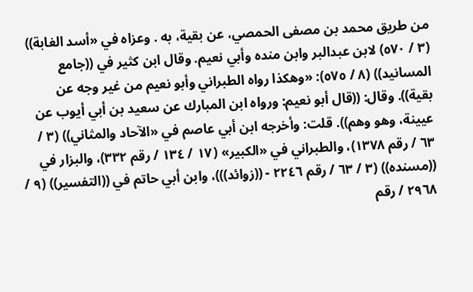من طريق محمد بن مصفى الحمصي، عن بقية، به . وعزاه في «أسد الغابة)) (٣ / ٥٧٠) لابن عبدالبر وابن منده وأبي نعيم. وقال ابن كثير في ((جامع المسانيد)) (٨ / ٥٧٥): «وهكذا رواه الطبراني وأبو نعيم من غير وجه عن بقية)). وقال: ((قال أبو نعيم: ورواه ابن المبارك عن سعيد بن أبي أيوب عن عيينة، وهو وهم)). قلت: وأخرجه ابن أبي عاصم في «الآحاد والمثاني)) (٣ / ٦٣ / رقم ١٣٧٨)، والطبراني في «الكبير» (١٧ / ١٣٤ / رقم ٣٣٢)، والبزار في ((مسنده)) (٣ / ٦٣ / رقم ٢٢٤٦ - ((زوائد)))، وابن أبي حاتم في ((التفسير)) (٩ / ٢٩٦٨ / رقم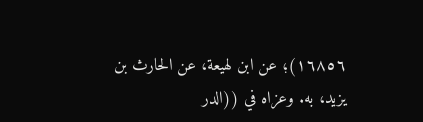١٦٨٥٦)؛ عن ابن لهيعة، عن الحارث بن يزيد، به. وعزاه في ((الدر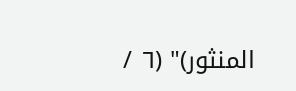المنثور)" (٦ /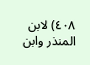٤٠٨) لابن المنذر وابن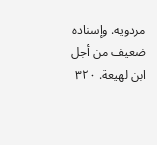مردويه. وإسناده ضعيف من أجل ابن لهيعة. ٣٢٠